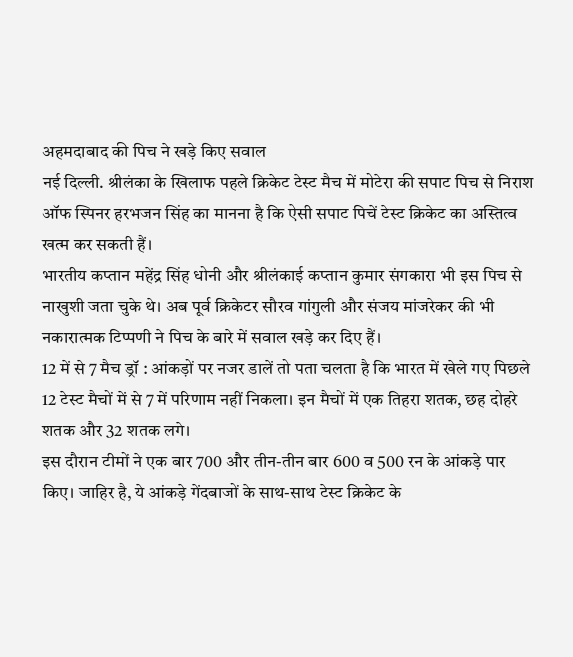अहमदाबाद की पिच ने खड़े किए सवाल
नई दिल्ली. श्रीलंका के खिलाफ पहले क्रिकेट टेस्ट मैच में मोटेरा की सपाट पिच से निराश ऑफ स्पिनर हरभजन सिंह का मानना है कि ऐसी सपाट पिचें टेस्ट क्रिकेट का अस्तित्व खत्म कर सकती हैं।
भारतीय कप्तान महेंद्र सिंह धोनी और श्रीलंकाई कप्तान कुमार संगकारा भी इस पिच से नाखुशी जता चुके थे। अब पूर्व क्रिकेटर सौरव गांगुली और संजय मांजरेकर की भी नकारात्मक टिप्पणी ने पिच के बारे में सवाल खड़े कर दिए हैं।
12 में से 7 मैच ड्रॉ : आंकड़ों पर नजर डालें तो पता चलता है कि भारत में खेले गए पिछले 12 टेस्ट मैचों में से 7 में परिणाम नहीं निकला। इन मैचों में एक तिहरा शतक, छह दोहरे शतक और 32 शतक लगे।
इस दौरान टीमों ने एक बार 700 और तीन-तीन बार 600 व 500 रन के आंकड़े पार किए। जाहिर है, ये आंकड़े गेंदबाजों के साथ-साथ टेस्ट क्रिकेट के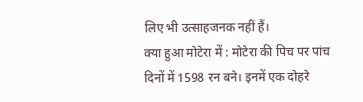लिए भी उत्साहजनक नहीं हैं।
क्या हुआ मोटेरा में : मोटेरा की पिच पर पांच दिनों में 1598 रन बने। इनमें एक दोहरे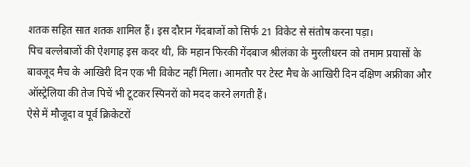शतक सहित सात शतक शामिल हैं। इस दौरान गेंदबाजों को सिर्फ 21 विकेट से संतोष करना पड़ा।
पिच बल्लेबाजों की ऐशगाह इस कदर थी, कि महान फिरकी गेंदबाज श्रीलंका के मुरलीधरन को तमाम प्रयासों के बावजूद मैच के आखिरी दिन एक भी विकेट नहीं मिला। आमतौर पर टेस्ट मैच के आखिरी दिन दक्षिण अफ्रीका और ऑस्ट्रेलिया की तेज पिचें भी टूटकर स्पिनरों को मदद करने लगती हैं।
ऐसे में मौजूदा व पूर्व क्रिकेटरों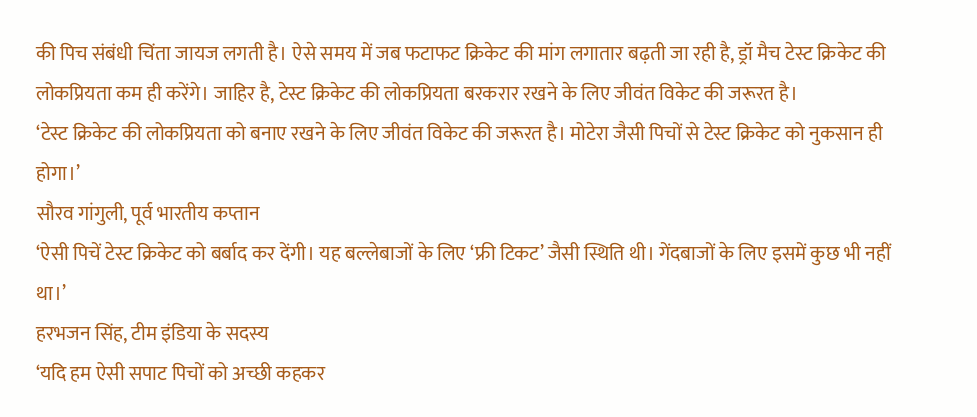की पिच संबंधी चिंता जायज लगती है। ऐसे समय में जब फटाफट क्रिकेट की मांग लगातार बढ़ती जा रही है, ड्रॉ मैच टेस्ट क्रिकेट की लोकप्रियता कम ही करेंगे। जाहिर है, टेस्ट क्रिकेट की लोकप्रियता बरकरार रखने के लिए जीवंत विकेट की जरूरत है।
‘टेस्ट क्रिकेट की लोकप्रियता को बनाए रखने के लिए जीवंत विकेट की जरूरत है। मोटेरा जैसी पिचों से टेस्ट क्रिकेट को नुकसान ही होगा।’
सौरव गांगुली, पूर्व भारतीय कप्तान
‘ऐसी पिचें टेस्ट क्रिकेट को बर्बाद कर देंगी। यह बल्लेबाजों के लिए ‘फ्री टिकट’ जैसी स्थिति थी। गेंदबाजों के लिए इसमें कुछ भी नहीं था।’
हरभजन सिंह, टीम इंडिया के सदस्य
‘यदि हम ऐसी सपाट पिचों को अच्छी कहकर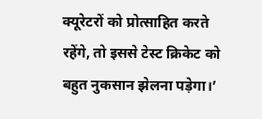क्यूरेटरों को प्रोत्साहित करते रहेंगे, तो इससे टेस्ट क्रिकेट को बहुत नुकसान झेलना पड़ेगा।’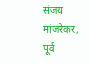संजय मांजरेकर, पूर्व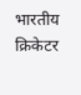भारतीय क्रिकेटर